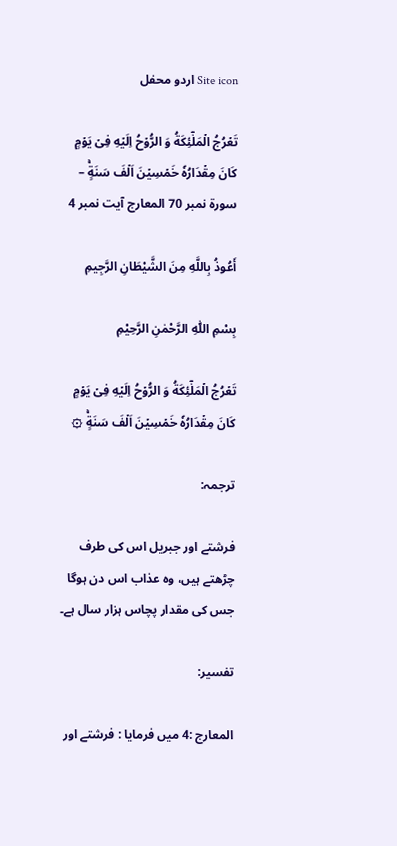Site icon اردو محفل

تَعۡرُجُ الۡمَلٰٓئِكَةُ وَ الرُّوۡحُ اِلَيۡهِ فِىۡ يَوۡمٍ كَانَ مِقۡدَارُهٗ خَمۡسِيۡنَ اَلۡفَ سَنَةٍ‌ۚ – سورۃ نمبر 70 المعارج آیت نمبر 4

أَعُوذُ بِاللَّهِ مِنَ الشَّيْطَانِ الرَّجِيمِ

بِسْمِ اللّٰهِ الرَّحْمٰنِ الرَّحِيْمِ

تَعۡرُجُ الۡمَلٰٓئِكَةُ وَ الرُّوۡحُ اِلَيۡهِ فِىۡ يَوۡمٍ كَانَ مِقۡدَارُهٗ خَمۡسِيۡنَ اَلۡفَ سَنَةٍ‌ۚ ۞

ترجمہ:

فرشتے اور جبریل اس کی طرف چڑھتے ہیں، وہ عذاب اس دن ہوگا جس کی مقدار پچاس ہزار سال ہے۔

تفسیر:

المعارج :4 میں فرمایا : فرشتے اور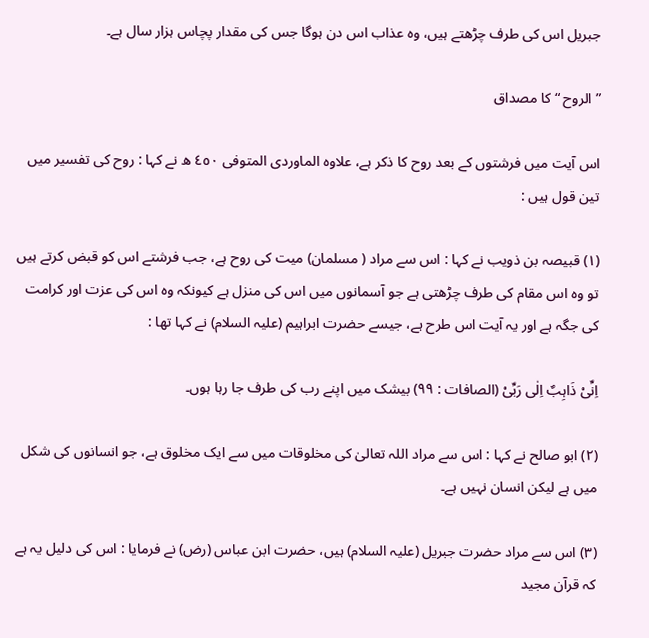جبریل اس کی طرف چڑھتے ہیں، وہ عذاب اس دن ہوگا جس کی مقدار پچاس ہزار سال ہے۔

” الروح “ کا مصداق

اس آیت میں فرشتوں کے بعد روح کا ذکر ہے، علاوہ الماوردی المتوفی ٤٥٠ ھ نے کہا : روح کی تفسیر میں تین قول ہیں :

(١) قبیصہ بن ذویب نے کہا : اس سے مراد ( مسلمان) میت کی روح ہے، جب فرشتے اس کو قبض کرتے ہیں تو وہ اس مقام کی طرف چڑھتی ہے جو آسمانوں میں اس کی منزل ہے کیونکہ وہ اس کی عزت اور کرامت کی جگہ ہے اور یہ آیت اس طرح ہے، جیسے حضرت ابراہیم (علیہ السلام) نے کہا تھا :

اِنِّیْ ذَاہِبٌ اِلٰی رَبِّیْ (الصافات : ٩٩) بیشک میں اپنے رب کی طرف جا رہا ہوں۔

(٢) ابو صالح نے کہا : اس سے مراد اللہ تعالیٰ کی مخلوقات میں سے ایک مخلوق ہے، جو انسانوں کی شکل میں ہے لیکن انسان نہیں ہے۔

(٣) اس سے مراد حضرت جبریل (علیہ السلام) ہیں، حضرت ابن عباس (رض) نے فرمایا : اس کی دلیل یہ ہے کہ قرآن مجید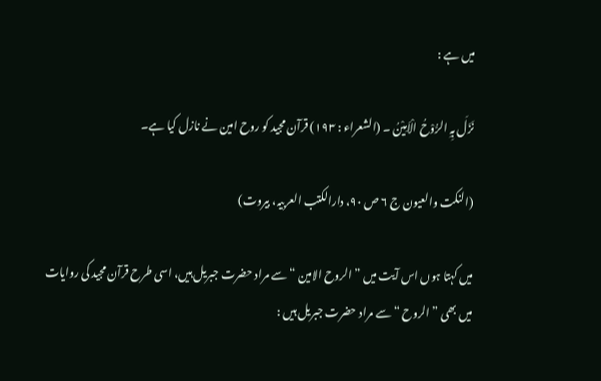میں ہے :

نَزَلَ بِہِ الرُّوْحُ الْاَمِیْنُ ۔ (الشعراء : ١٩٣) قرآن مجید کو روح امین نے نازل کیا ہے۔

(النکت والعیون ج ٦ ص ٩٠، دارالکتب العربیہ، بیروت)

میں کہتا ہوں اس آیت میں ” الروح الامین “ سے مراد حضرت جبریل ہیں، اسی طرح قرآن مجید کی روایات میں بھی ” الروح “ سے مراد حضرت جبریل ہیں :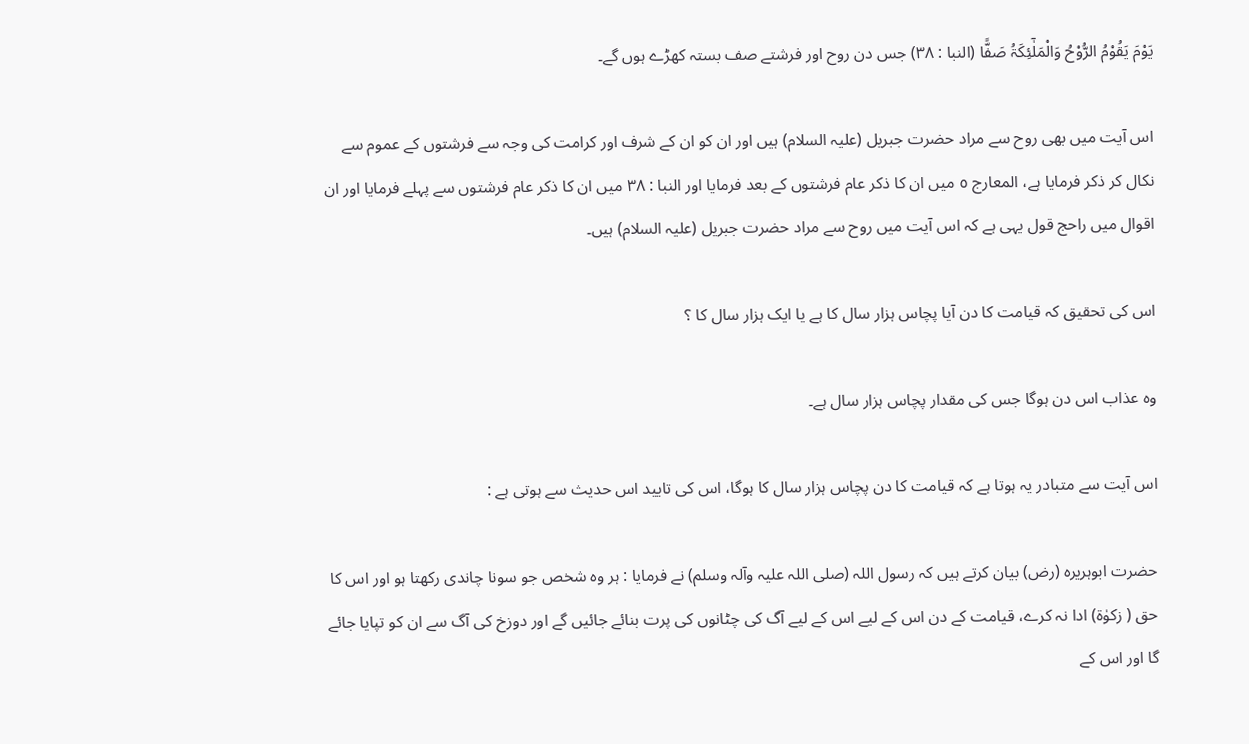یَوْمَ یَقُوْمُ الرُّوْحُ وَالْمَلٰٓئِکَۃُ صَفًّا (النبا : ٣٨) جس دن روح اور فرشتے صف بستہ کھڑے ہوں گے۔

اس آیت میں بھی روح سے مراد حضرت جبریل (علیہ السلام) ہیں اور ان کو ان کے شرف اور کرامت کی وجہ سے فرشتوں کے عموم سے نکال کر ذکر فرمایا ہے، المعارج ٥ میں ان کا ذکر عام فرشتوں کے بعد فرمایا اور النبا : ٣٨ میں ان کا ذکر عام فرشتوں سے پہلے فرمایا اور ان اقوال میں راحج قول یہی ہے کہ اس آیت میں روح سے مراد حضرت جبریل (علیہ السلام) ہیں۔

اس کی تحقیق کہ قیامت کا دن آیا پچاس ہزار سال کا ہے یا ایک ہزار سال کا ؟

وہ عذاب اس دن ہوگا جس کی مقدار پچاس ہزار سال ہے۔

اس آیت سے متبادر یہ ہوتا ہے کہ قیامت کا دن پچاس ہزار سال کا ہوگا، اس کی تایید اس حدیث سے ہوتی ہے :

حضرت ابوہریرہ (رض) بیان کرتے ہیں کہ رسول اللہ (صلی اللہ علیہ وآلہ وسلم) نے فرمایا : ہر وہ شخص جو سونا چاندی رکھتا ہو اور اس کا حق ( زکوٰۃ) ادا نہ کرے، قیامت کے دن اس کے لیے اس کے لیے آگ کی چٹانوں کی پرت بنائے جائیں گے اور دوزخ کی آگ سے ان کو تپایا جائے گا اور اس کے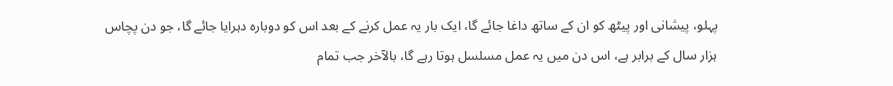پہلو، پیشانی اور پیٹھ کو ان کے ساتھ داغا جائے گا، ایک بار یہ عمل کرنے کے بعد اس کو دوبارہ دہرایا جائے گا، جو دن پچاس ہزار سال کے برابر ہے، اس دن میں یہ عمل مسلسل ہوتا رہے گا، بالآخر جب تمام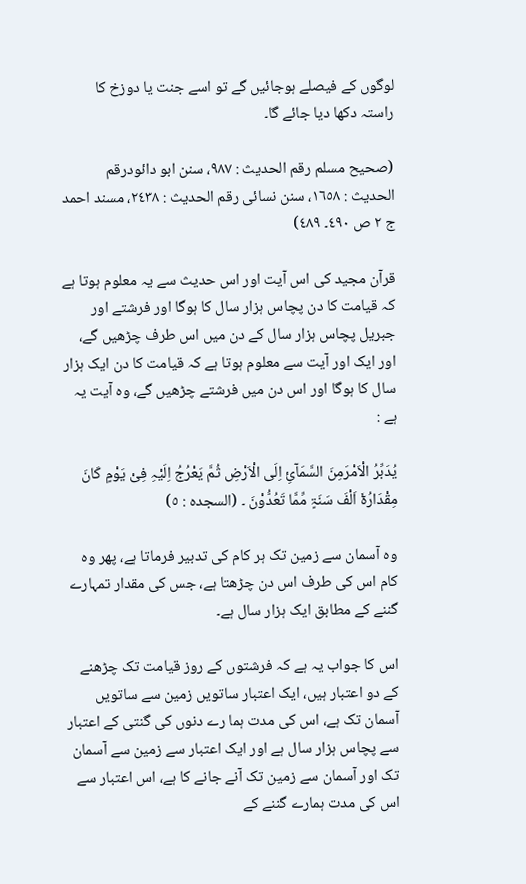لوگوں کے فیصلے ہوجائیں گے تو اسے جنت یا دوزخ کا راستہ دکھا دیا جائے گا۔

(صحیح مسلم رقم الحدیث : ٩٨٧، سنن ابو دائودرقم الحدیث : ١٦٥٨، سنن نسائی رقم الحدیث : ٢٤٣٨، مسند احمد ج ٢ ص ٤٩٠۔ ٤٨٩)

قرآن مجید کی اس آیت اور اس حدیث سے یہ معلوم ہوتا ہے کہ قیامت کا دن پچاس ہزار سال کا ہوگا اور فرشتے اور جبریل پچاس ہزار سال کے دن میں اس طرف چڑھیں گے، اور ایک اور آیت سے معلوم ہوتا ہے کہ قیامت کا دن ایک ہزار سال کا ہوگا اور اس دن میں فرشتے چڑھیں گے، وہ آیت یہ ہے :

یُدَبِّرُ الْاَمْرَمِنَ السَّمَآئِ اِلَی الْاَرْضِ ثُمَّ یَعْرُجُ اِلَیْہِ فِیْ یَوْمٍ کَانَ مِقْدَارُہٗٓ اَلْفَ سَنَۃٍ مِّمَّا تَعُدُّوْنَ ۔ (السجدہ : ٥)

وہ آسمان سے زمین تک ہر کام کی تدبیر فرماتا ہے، پھر وہ کام اس کی طرف اس دن چڑھتا ہے، جس کی مقدار تمہارے گننے کے مطابق ایک ہزار سال ہے۔

اس کا جواب یہ ہے کہ فرشتوں کے روز قیامت تک چڑھنے کے دو اعتبار ہیں، ایک اعتبار ساتویں زمین سے ساتویں آسمان تک ہے، اس کی مدت ہما رے دنوں کی گنتی کے اعتبار سے پچاس ہزار سال ہے اور ایک اعتبار سے زمین سے آسمان تک اور آسمان سے زمین تک آنے جانے کا ہے، اس اعتبار سے اس کی مدت ہمارے گننے کے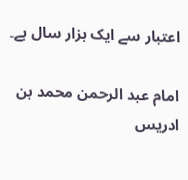اعتبار سے ایک ہزار سال ہے۔

امام عبد الرحمن محمد بن ادریس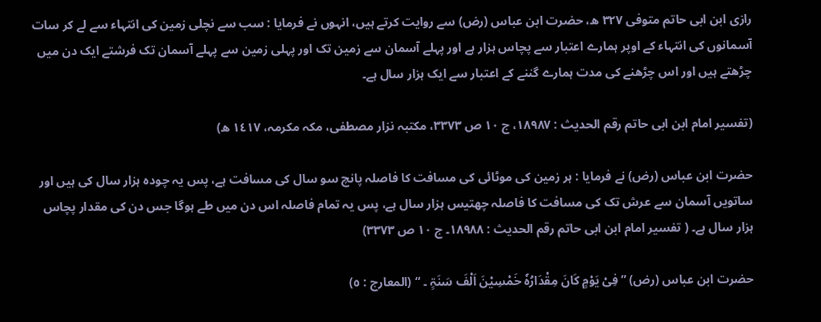رازی ابن ابی حاتم متوفی ٣٢٧ ھ، حضرت ابن عباس (رض) سے روایت کرتے ہیں، انہوں نے فرمایا : سب سے نچلی زمین کی انتہاء سے لے کر سات آسمانوں کی انتہاء کے اوپر ہمارے اعتبار سے پچاس ہزار ہے اور پہلے آسمان سے زمین تک اور پہلی زمین سے پہلے آسمان تک فرشتے ایک دن میں چڑھتے ہیں اور اس چڑھنے کی مدت ہمارے گننے کے اعتبار سے ایک ہزار سال ہے۔

(تفسیر امام ابن ابی حاتم رقم الحدیث : ١٨٩٨٧، ج ١٠ ص ٣٣٧٣، مکتبہ نزار مصطفی، مکہ مکرمہ، ١٤١٧ ھ)

حضرت ابن عباس (رض) نے فرمایا : ہر زمین کی موٹائی کی مسافت کا فاصلہ پانچ سو سال کی مسافت ہے، پس یہ چودہ ہزار سال کی ہیں اور ساتویں آسمان سے عرش تک کی مسافت کا فاصلہ چھتیس ہزار سال ہے، پس یہ تمام فاصلہ اس دن میں طے ہوگا جس دن کی مقدار پچاس ہزار سال ہے۔ ( تفسیر امام ابن ابی حاتم رقم الحدیث : ١٨٩٨٨۔ ج ١٠ ص ٣٣٧٣)

حضرت ابن عباس (رض) ” فِیْ یَوْمٍ کَانَ مِقْدَارُہٗ خَمْسِیْنَ اَلْفَ سَنَۃٍ ۔ “ (المعارج : ٥)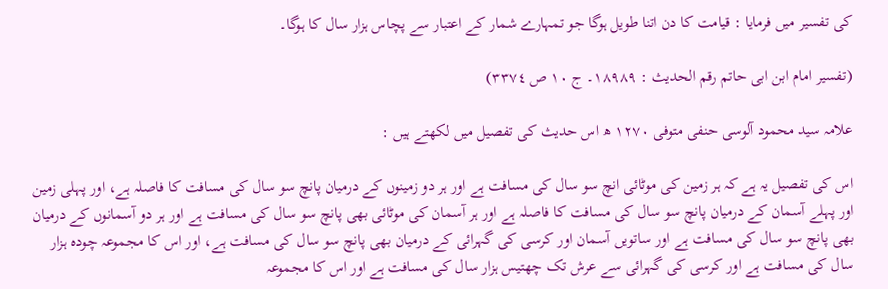کی تفسیر میں فرمایا : قیامت کا دن اتنا طویل ہوگا جو تمہارے شمار کے اعتبار سے پچاس ہزار سال کا ہوگا۔

(تفسیر امام ابن ابی حاتم رقم الحدیث : ١٨٩٨٩۔ ج ١٠ ص ٣٣٧٤)

علامہ سید محمود آلوسی حنفی متوفی ١٢٧٠ ھ اس حدیث کی تفصیل میں لکھتے ہیں :

اس کی تفصیل یہ ہے کہ ہر زمین کی موٹائی انچ سو سال کی مسافت ہے اور ہر دو زمینوں کے درمیان پانچ سو سال کی مسافت کا فاصلہ ہے، اور پہلی زمین اور پہلے آسمان کے درمیان پانچ سو سال کی مسافت کا فاصلہ ہے اور ہر آسمان کی موٹائی بھی پانچ سو سال کی مسافت ہے اور ہر دو آسمانوں کے درمیان بھی پانچ سو سال کی مسافت ہے اور ساتویں آسمان اور کرسی کی گہرائی کے درمیان بھی پانچ سو سال کی مسافت ہے، اور اس کا مجموعہ چودہ ہزار سال کی مسافت ہے اور کرسی کی گہرائی سے عرش تک چھتیس ہزار سال کی مسافت ہے اور اس کا مجموعہ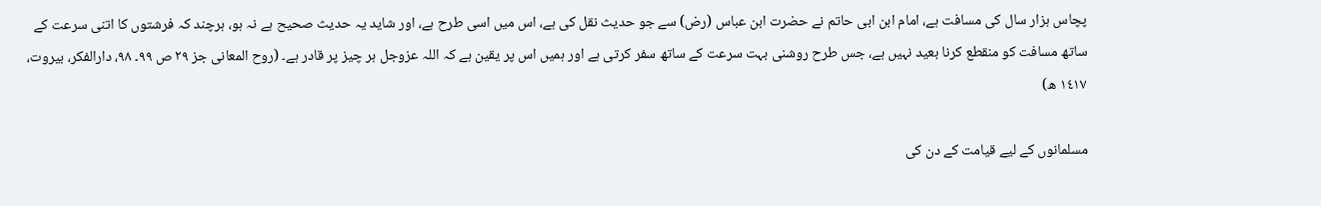پچاس ہزار سال کی مسافت ہے، امام ابن ابی حاتم نے حضرت ابن عباس (رض) سے جو حدیث نقل کی ہے، اس میں اسی طرح ہے، اور شاید یہ حدیث صحیح ہے نہ ہو، ہرچند کہ فرشتوں کا اتنی سرعت کے ساتھ مسافت کو منقطع کرنا بعید نہیں ہے، جس طرح روشنی بہت سرعت کے ساتھ سفر کرتی ہے اور ہمیں اس پر یقین ہے کہ اللہ عزوجل ہر چیز پر قادر ہے۔ (روح المعانی جز ٢٩ ص ٩٩۔ ٩٨، دارالفکر، بیروت، ١٤١٧ ھ)

مسلمانوں کے لیے قیامت کے دن کی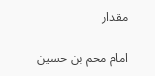مقدار

امام محم بن حسین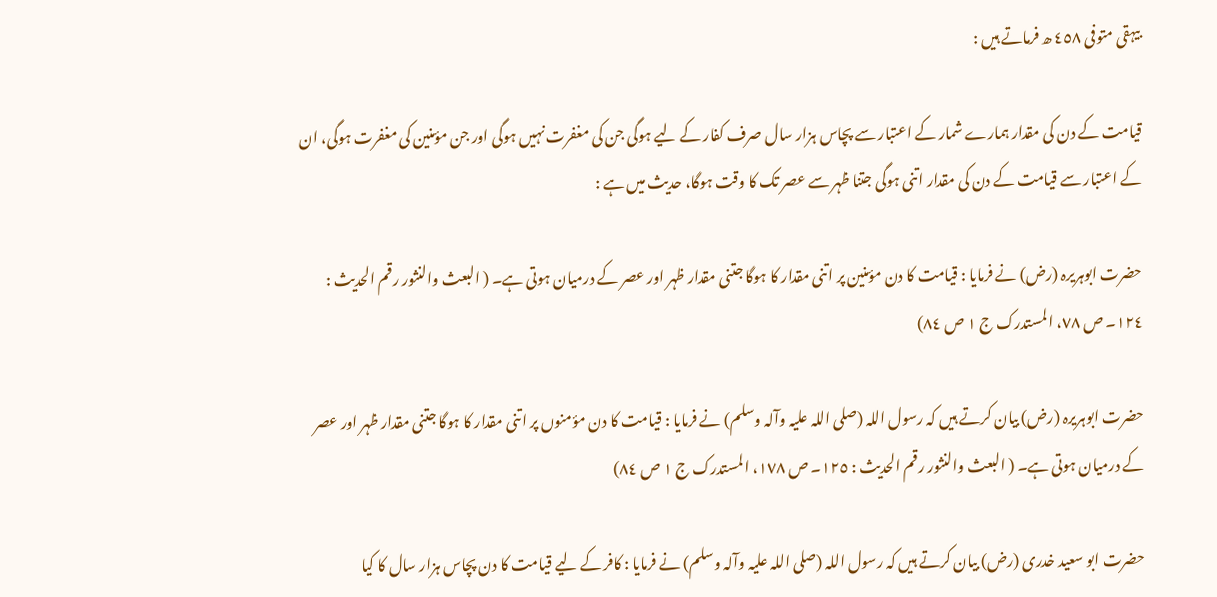بیہقی متوفی ٤٥٨ ھ فرماتے ہیں :

قیامت کے دن کی مقدار ہمارے شمار کے اعتبار سے پچاس ہزار سال صرف کفار کے لیے ہوگی جن کی مغفرت نہیں ہوگی اور جن مؤمنین کی مغفرت ہوگی، ان کے اعتبار سے قیامت کے دن کی مقدار اتنی ہوگی جتنا ظہر سے عصر تک کا وقت ہوگا، حدیث میں ہے :

حضرت ابوہریرہ (رض) نے فرمایا : قیامت کا دن مؤمنین پر اتنی مقدار کا ہوگا جتنی مقدار ظہر اور عصر کے درمیان ہوتی ہے۔ ( البعث والنثور رقم الحدیث : ١٢٤۔ ص ٧٨، المستدرک ج ١ ص ٨٤)

حضرت ابوہریرہ (رض) بیان کرتے ہیں کہ رسول اللہ (صلی اللہ علیہ وآلہ وسلم) نے فرمایا : قیامت کا دن مؤمنوں پر اتنی مقدار کا ہوگا جتنی مقدار ظہر اور عصر کے درمیان ہوتی ہے۔ ( البعث والنثور رقم الحدیث : ١٢٥۔ ص ١٧٨، المستدرک ج ١ ص ٨٤)

حضرت ابو سعید خدری (رض) بیان کرتے ہیں کہ رسول اللہ (صلی اللہ علیہ وآلہ وسلم) نے فرمایا : کافر کے لیے قیامت کا دن پچاس ہزار سال کا کیا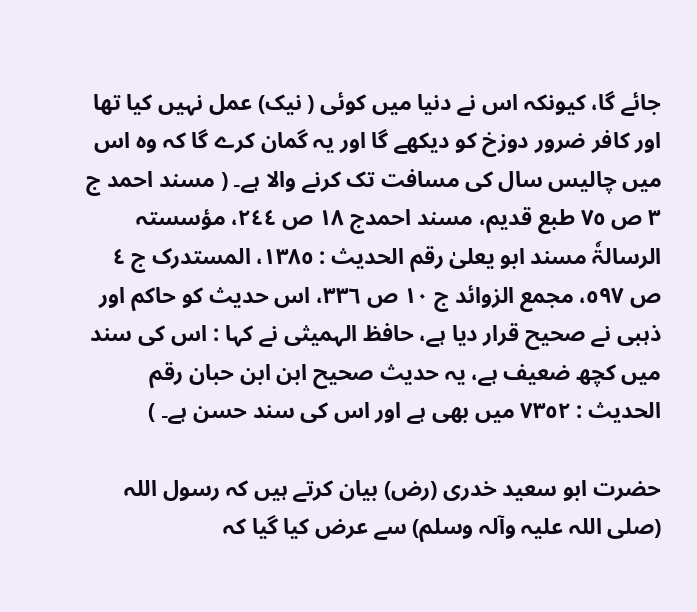جائے گا، کیونکہ اس نے دنیا میں کوئی ( نیک) عمل نہیں کیا تھا اور کافر ضرور دوزخ کو دیکھے گا اور یہ گمان کرے گا کہ وہ اس میں چالیس سال کی مسافت تک کرنے والا ہے۔ ( مسند احمد ج ٣ ص ٧٥ طبع قدیم، مسند احمدج ١٨ ص ٢٤٤، مؤسستہ الرسالۃٗ مسند ابو یعلیٰ رقم الحدیث : ١٣٨٥، المستدرک ج ٤ ص ٥٩٧، مجمع الزوائد ج ١٠ ص ٣٣٦، اس حدیث کو حاکم اور ذہبی نے صحیح قرار دیا ہے، حافظ الہمیثی نے کہا : اس کی سند میں کچھ ضعیف ہے، یہ حدیث صحیح ابن ابن حبان رقم الحدیث : ٧٣٥٢ میں بھی ہے اور اس کی سند حسن ہے۔ )

حضرت ابو سعید خدری (رض) بیان کرتے ہیں کہ رسول اللہ (صلی اللہ علیہ وآلہ وسلم) سے عرض کیا گیا کہ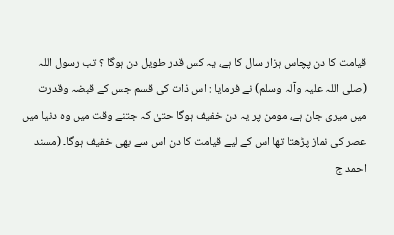قیامت کا دن پچاس ہزار سال کا ہے، یہ کس قدر طویل دن ہوگا ؟ تب رسول اللہ (صلی اللہ علیہ وآلہ وسلم) نے فرمایا : اس ذات کی قسم جس کے قبضہ وقدرت میں میری جان ہے، مومن پر یہ دن خفیف ہوگا حتیٰ کہ جتنے وقت میں وہ دنیا میں عصر کی نماز پڑھتا تھا اس کے لیے قیامت کا دن اس سے بھی خفیف ہوگا۔ (مسند احمد ج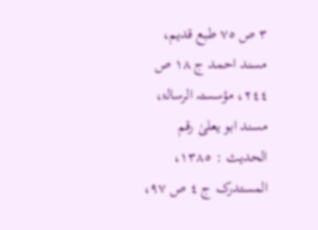٣ ص ٧٥ طبع قدیم، مسند احمد ج ١٨ ص ٢٤٤، مؤسستہ الرسالۃ، مسند ابو یعلیٰ رقم الحدیث : ١٣٨٥، المستدرک ج ٤ ص ٩٧،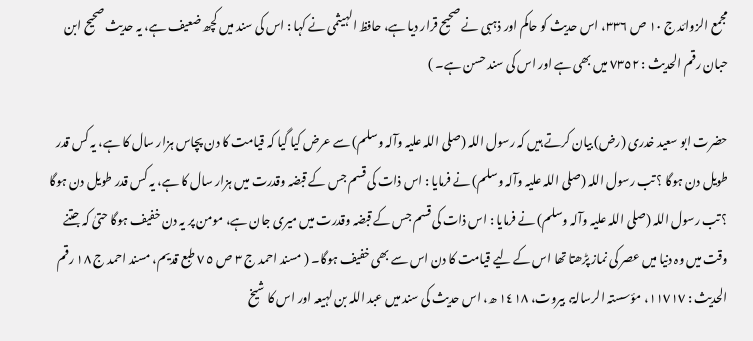مجمع الزوائد ج ١٠ ص ٣٣٦، اس حدیث کو حاکم اور ذہبی نے صحیح قرار دیا ہے، حافظ الہیثمی نے کہا : اس کی سند میں کچھ ضعیف ہے، یہ حدیث صحیح ابن حبان رقم الحدیث : ٧٣٥٢ میں بھی ہے اور اس کی سند حسن ہے۔ )

حضرت ابو سعید خدری (رض) بیان کرتے ہیں کہ رسول اللہ (صلی اللہ علیہ وآلہ وسلم) سے عرض کیا گیا کہ قیامت کا دن پچاس ہزار سال کا ہے، یہ کس قدر طویل دن ہوگا ؟ تب رسول اللہ (صلی اللہ علیہ وآلہ وسلم) نے فرمایا : اس ذات کی قسم جس کے قبضہ وقدرت میں ہزار سال کا ہے، یہ کس قدر طویل دن ہوگا ؟ تب رسول اللہ (صلی اللہ علیہ وآلہ وسلم) نے فرمایا : اس ذات کی قسم جس کے قبضہ وقدرت میں میری جان ہے، مومن پر یہ دن خفیف ہوگا حتیٰ کہ جتنے وقت میں وہ دنیا میں عصر کی نماز پڑھتا تھا اس کے لیے قیامت کا دن اس سے بھی خفیف ہوگا۔ ( مسند احمد ج ٣ ص ٥ ٧ طبع قدیم، مسند احمد ج ١٨ رقم الحدیث : ١١٧١٧، مؤسستہ الرسالۃ، بیروت، ١٤١٨ ھ، اس حدیث کی سند میں عبد اللہ بن لہیعہ اور اس کا شیخ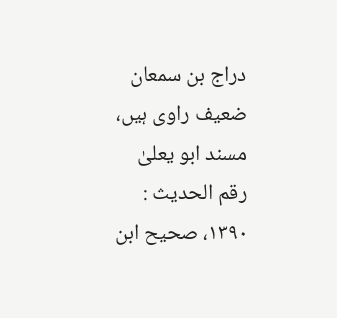دراج بن سمعان ضعیف راوی ہیں، مسند ابو یعلیٰ رقم الحدیث : ١٣٩٠، صحیح ابن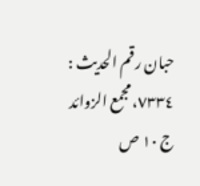حبان رقم الحدیث : ٧٣٣٤، مجمع الزوائد ج ١٠ ص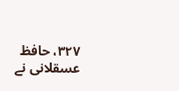٣٢٧، حافظ عسقلانی نے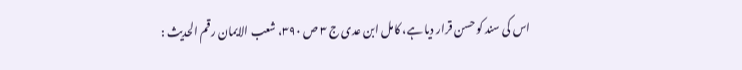اس کی سند کو حسن قرار دیا ہے، کامل ابن عدی ج ٣ ص ٣٩٠، شعب الایمان رقم الحدیث :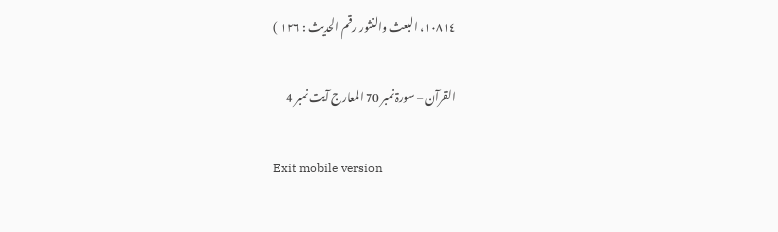١٠٨١٤، البعث والنثور رقم الحدیث : ١٢٦ )

القرآن – سورۃ نمبر 70 المعارج آیت نمبر 4

Exit mobile version